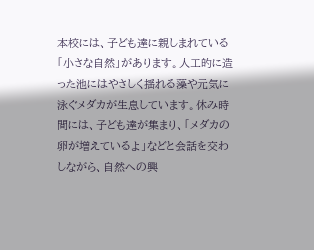本校には、子ども達に親しまれている「小さな自然」があります。人工的に造った池にはやさしく揺れる藻や元気に泳ぐメダカが生息しています。休み時間には、子ども達が集まり、「メダカの卵が増えているよ」などと会話を交わしながら、自然への興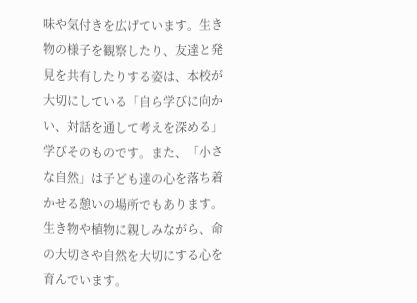味や気付きを広げています。生き物の様子を観察したり、友達と発見を共有したりする姿は、本校が大切にしている「自ら学びに向かい、対話を通して考えを深める」学びそのものです。また、「小さな自然」は子ども達の心を落ち着かせる憩いの場所でもあります。生き物や植物に親しみながら、命の大切さや自然を大切にする心を育んでいます。